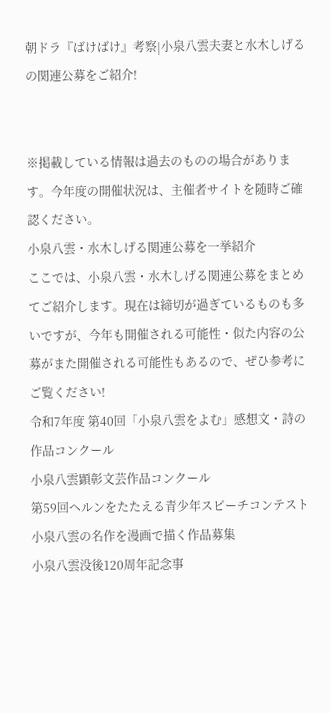朝ドラ『ばけばけ』考察|小泉八雲夫妻と水木しげるの関連公募をご紹介!


※掲載している情報は過去のものの場合があります。今年度の開催状況は、主催者サイトを随時ご確認ください。
小泉八雲・水木しげる関連公募を一挙紹介
ここでは、小泉八雲・水木しげる関連公募をまとめてご紹介します。現在は締切が過ぎているものも多いですが、今年も開催される可能性・似た内容の公募がまた開催される可能性もあるので、ぜひ参考にご覧ください!
令和7年度 第40回「小泉八雲をよむ」感想文・詩の作品コンクール
小泉八雲顕彰文芸作品コンクール
第59回ヘルンをたたえる青少年スピーチコンテスト
小泉八雲の名作を漫画で描く作品募集
小泉八雲没後120周年記念事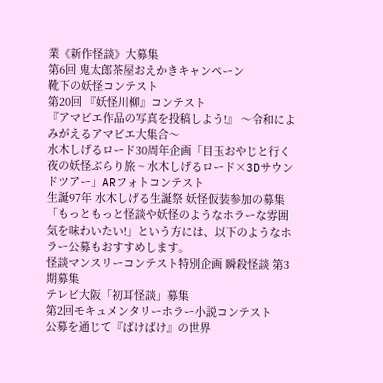業《新作怪談》大募集
第6回 鬼太郎茶屋おえかきキャンペーン
靴下の妖怪コンテスト
第20回 『妖怪川柳』コンテスト
『アマビエ作品の写真を投稿しよう!』 〜令和によみがえるアマビエ大集合〜
水木しげるロード30周年企画「目玉おやじと行く夜の妖怪ぶらり旅 ~ 水木しげるロード×3Dサウンドツアー」ARフォトコンテスト
生誕97年 水木しげる生誕祭 妖怪仮装参加の募集
「もっともっと怪談や妖怪のようなホラーな雰囲気を味わいたい!」という方には、以下のようなホラー公募もおすすめします。
怪談マンスリーコンテスト特別企画 瞬殺怪談 第3期募集
テレビ大阪「初耳怪談」募集
第2回モキュメンタリーホラー小説コンテスト
公募を通じて『ばけばけ』の世界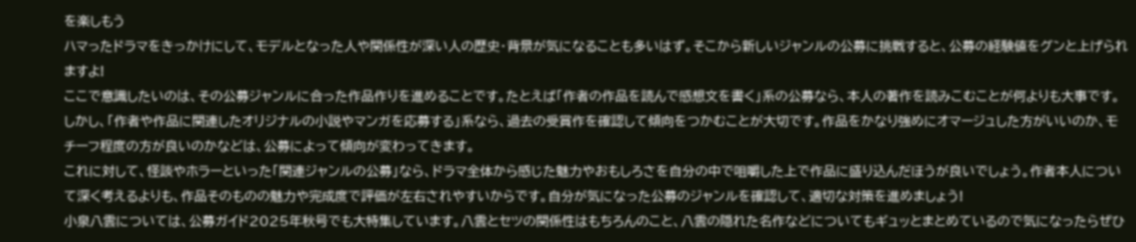を楽しもう
ハマったドラマをきっかけにして、モデルとなった人や関係性が深い人の歴史・背景が気になることも多いはず。そこから新しいジャンルの公募に挑戦すると、公募の経験値をグンと上げられますよ!
ここで意識したいのは、その公募ジャンルに合った作品作りを進めることです。たとえば「作者の作品を読んで感想文を書く」系の公募なら、本人の著作を読みこむことが何よりも大事です。
しかし、「作者や作品に関連したオリジナルの小説やマンガを応募する」系なら、過去の受賞作を確認して傾向をつかむことが大切です。作品をかなり強めにオマージュした方がいいのか、モチーフ程度の方が良いのかなどは、公募によって傾向が変わってきます。
これに対して、怪談やホラーといった「関連ジャンルの公募」なら、ドラマ全体から感じた魅力やおもしろさを自分の中で咀嚼した上で作品に盛り込んだほうが良いでしょう。作者本人について深く考えるよりも、作品そのものの魅力や完成度で評価が左右されやすいからです。自分が気になった公募のジャンルを確認して、適切な対策を進めましょう!
小泉八雲については、公募ガイド2025年秋号でも大特集しています。八雲とセツの関係性はもちろんのこと、八雲の隠れた名作などについてもギュッとまとめているので気になったらぜひ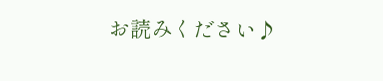お読みください♪